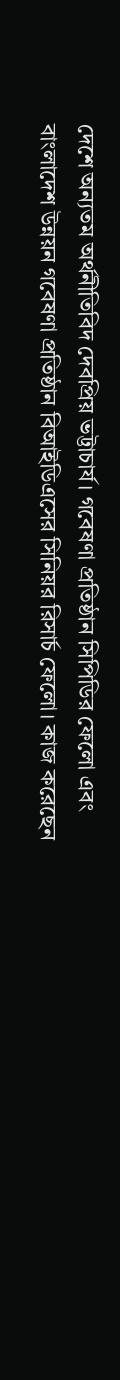দেশে অন্যতম অর্থনীতিবিদ দেবপ্রিয় ভট্টাচার্য। গবেষণা প্রতিষ্ঠান সিপিডির ফেলো এবং বাংলাদেশ উন্নয়ন গবেষণা প্রতিষ্ঠান বিআইডিএসের সিনিয়র রিসার্চ ফেলো। কাজ করেছেন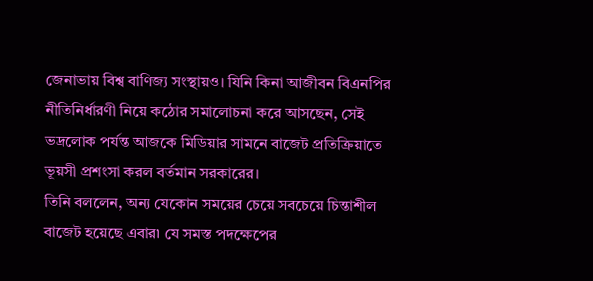জেনাভায় বিশ্ব বাণিজ্য সংস্থায়ও। যিনি কিনা আজীবন বিএনপির নীতিনির্ধারণী নিয়ে কঠোর সমালোচনা করে আসছেন, সেই ভদ্রলোক পর্যন্ত আজকে মিডিয়ার সামনে বাজেট প্রতিক্রিয়াতে ভূয়সী প্রশংসা করল বর্তমান সরকারের।
তিনি বললেন, অন্য যেকোন সময়ের চেয়ে সবচেয়ে চিন্তাশীল বাজেট হয়েছে এবার৷ যে সমস্ত পদক্ষেপের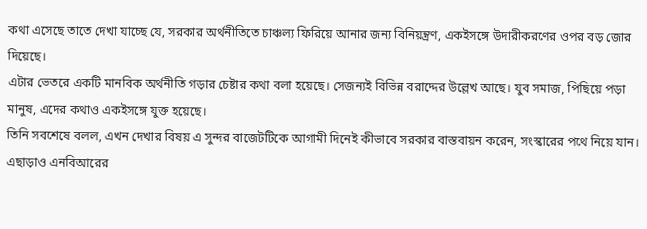কথা এসেছে তাতে দেখা যাচ্ছে যে, সরকার অর্থনীতিতে চাঞ্চল্য ফিরিয়ে আনার জন্য বিনিয়ন্ত্রণ, একইসঙ্গে উদারীকরণের ওপর বড় জোর দিয়েছে।
এটার ভেতরে একটি মানবিক অর্থনীতি গড়ার চেষ্টার কথা বলা হয়েছে। সেজন্যই বিভিন্ন বরাদ্দের উল্লেখ আছে। যুব সমাজ, পিছিয়ে পড়া মানুষ, এদের কথাও একইসঙ্গে যুক্ত হয়েছে।
তিনি সবশেষে বলল, এখন দেখার বিষয় এ সুন্দর বাজেটটিকে আগামী দিনেই কীভাবে সরকার বাস্তবায়ন করেন, সংস্কারের পথে নিয়ে যান।
এছাড়াও এনবিআরের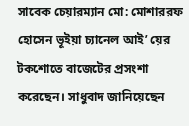সাবেক চেয়ারম্যান মো: মোশাররফ হোসেন ভূইয়া চ্যানেল আই’ য়ের টকশোতে বাজেটের প্রসংশা করেছেন। সাধুবাদ জানিয়েছেন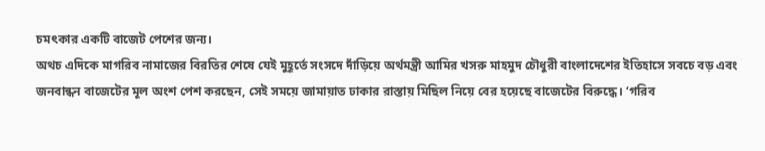চমৎকার একটি বাজেট পেশের জন্য।
অথচ এদিকে মাগরিব নামাজের বিরতির শেষে যেই মুহূর্তে সংসদে দাঁড়িয়ে অর্থমন্ত্রী আমির খসরু মাহমুদ চৌধুরী বাংলাদেশের ইতিহাসে সবচে বড় এবং জনবান্ধন বাজেটের মূল অংশ পেশ করছেন, সেই সময়ে জামায়াত ঢাকার রাস্তায় মিছিল নিয়ে বের হয়েছে বাজেটের বিরুদ্ধে। ‘গরিব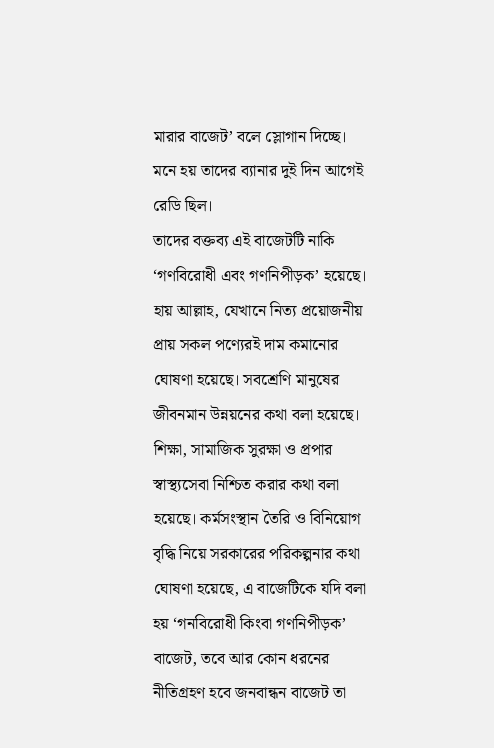মারার বাজেট’ বলে স্লোগান দিচ্ছে। মনে হয় তাদের ব্যানার দুই দিন আগেই রেডি ছিল।
তাদের বক্তব্য এই বাজেটটি নাকি ‘গণবিরোধী এবং গণনিপীড়ক’ হয়েছে। হায় আল্লাহ, যেখানে নিত্য প্রয়োজনীয় প্রায় সকল পণ্যেরই দাম কমানোর ঘোষণা হয়েছে। সবশ্রেণি মানুষের জীবনমান উন্নয়নের কথা বলা হয়েছে।
শিক্ষা, সামাজিক সুরক্ষা ও প্রপার স্বাস্থ্যসেবা নিশ্চিত করার কথা বলা হয়েছে। কর্মসংস্থান তৈরি ও বিনিয়োগ বৃদ্ধি নিয়ে সরকারের পরিকল্পনার কথা ঘোষণা হয়েছে, এ বাজেটিকে যদি বলা হয় ‘গনবিরোধী কিংবা গণনিপীড়ক’ বাজেট, তবে আর কোন ধরনের নীতিগ্রহণ হবে জনবান্ধন বাজেট তা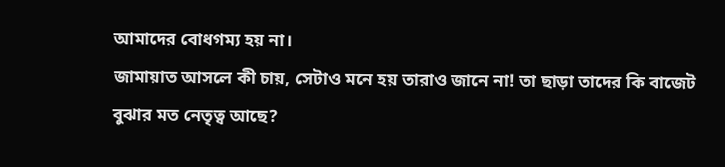আমাদের বোধগম্য হয় না।
জামায়াত আসলে কী চায়, সেটাও মনে হয় তারাও জানে না! তা ছাড়া তাদের কি বাজেট বুঝার মত নেতৃত্ব আছে?